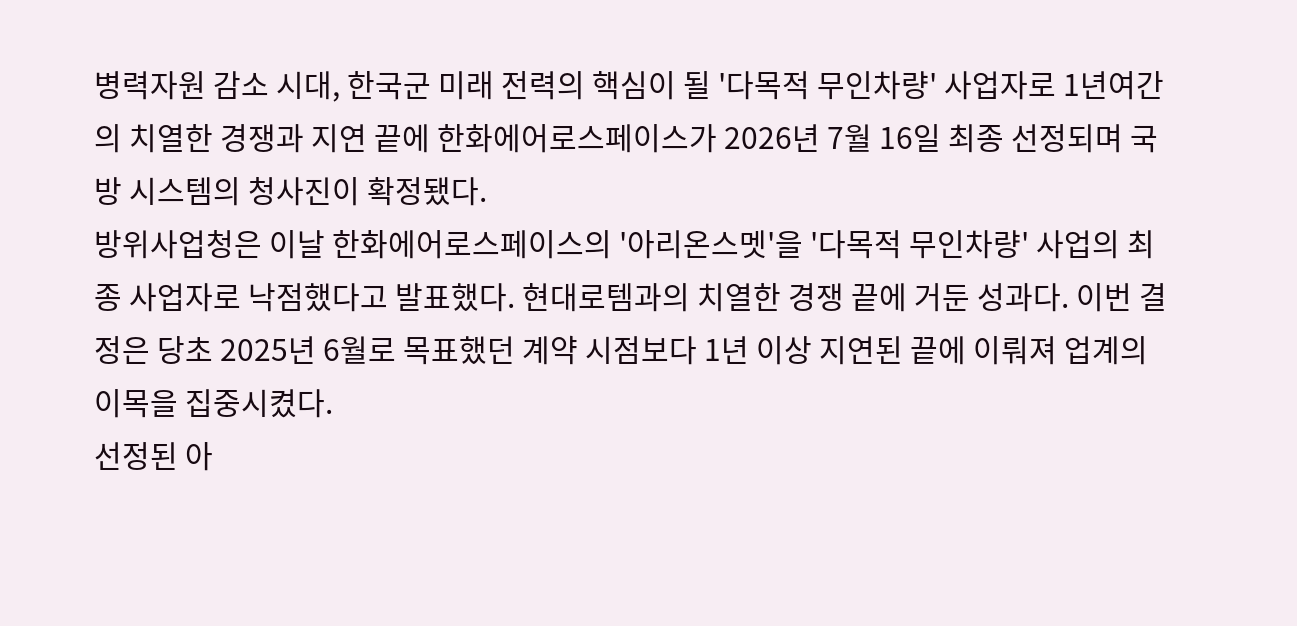병력자원 감소 시대, 한국군 미래 전력의 핵심이 될 '다목적 무인차량' 사업자로 1년여간의 치열한 경쟁과 지연 끝에 한화에어로스페이스가 2026년 7월 16일 최종 선정되며 국방 시스템의 청사진이 확정됐다.
방위사업청은 이날 한화에어로스페이스의 '아리온스멧'을 '다목적 무인차량' 사업의 최종 사업자로 낙점했다고 발표했다. 현대로템과의 치열한 경쟁 끝에 거둔 성과다. 이번 결정은 당초 2025년 6월로 목표했던 계약 시점보다 1년 이상 지연된 끝에 이뤄져 업계의 이목을 집중시켰다.
선정된 아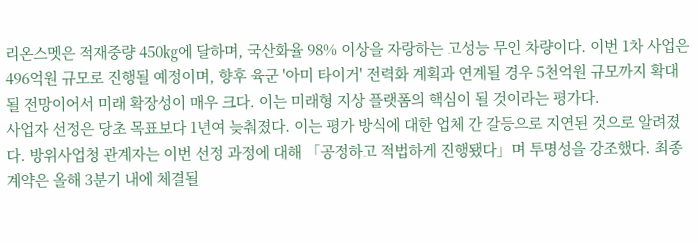리온스멧은 적재중량 450㎏에 달하며, 국산화율 98% 이상을 자랑하는 고성능 무인 차량이다. 이번 1차 사업은 496억원 규모로 진행될 예정이며, 향후 육군 '아미 타이거' 전력화 계획과 연계될 경우 5천억원 규모까지 확대될 전망이어서 미래 확장성이 매우 크다. 이는 미래형 지상 플랫폼의 핵심이 될 것이라는 평가다.
사업자 선정은 당초 목표보다 1년여 늦춰졌다. 이는 평가 방식에 대한 업체 간 갈등으로 지연된 것으로 알려졌다. 방위사업청 관계자는 이번 선정 과정에 대해 「공정하고 적법하게 진행됐다」며 투명성을 강조했다. 최종 계약은 올해 3분기 내에 체결될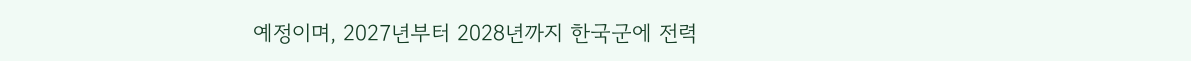예정이며, 2027년부터 2028년까지 한국군에 전력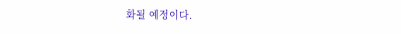화될 예정이다.